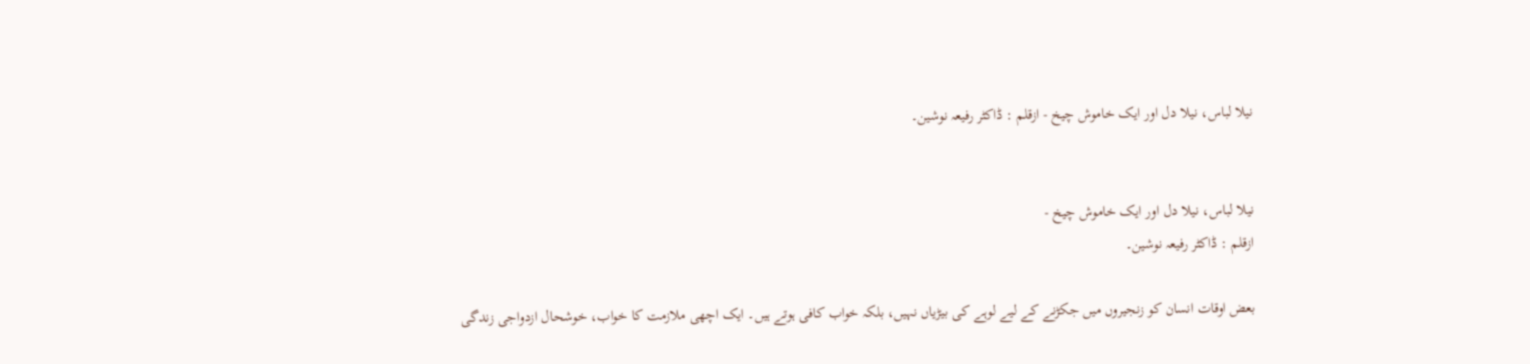نیلا لباس، نیلا دل اور ایک خاموش چیخ - ازقلم : ڈاکٹر رفیعہ نوشین۔


نیلا لباس، نیلا دل اور ایک خاموش چیخ -
ازقلم : ڈاکٹر رفیعہ نوشین۔

بعض اوقات انسان کو زنجیروں میں جکڑنے کے لیے لوہے کی بیڑیاں نہیں، بلکہ خواب کافی ہوتے ہیں۔ ایک اچھی ملازمت کا خواب، خوشحال ازدواجی زندگی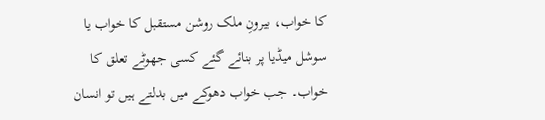کا خواب، بیرونِ ملک روشن مستقبل کا خواب یا سوشل میڈیا پر بنائے گئے کسی جھوٹے تعلق کا خواب۔ جب خواب دھوکے میں بدلتے ہیں تو انسان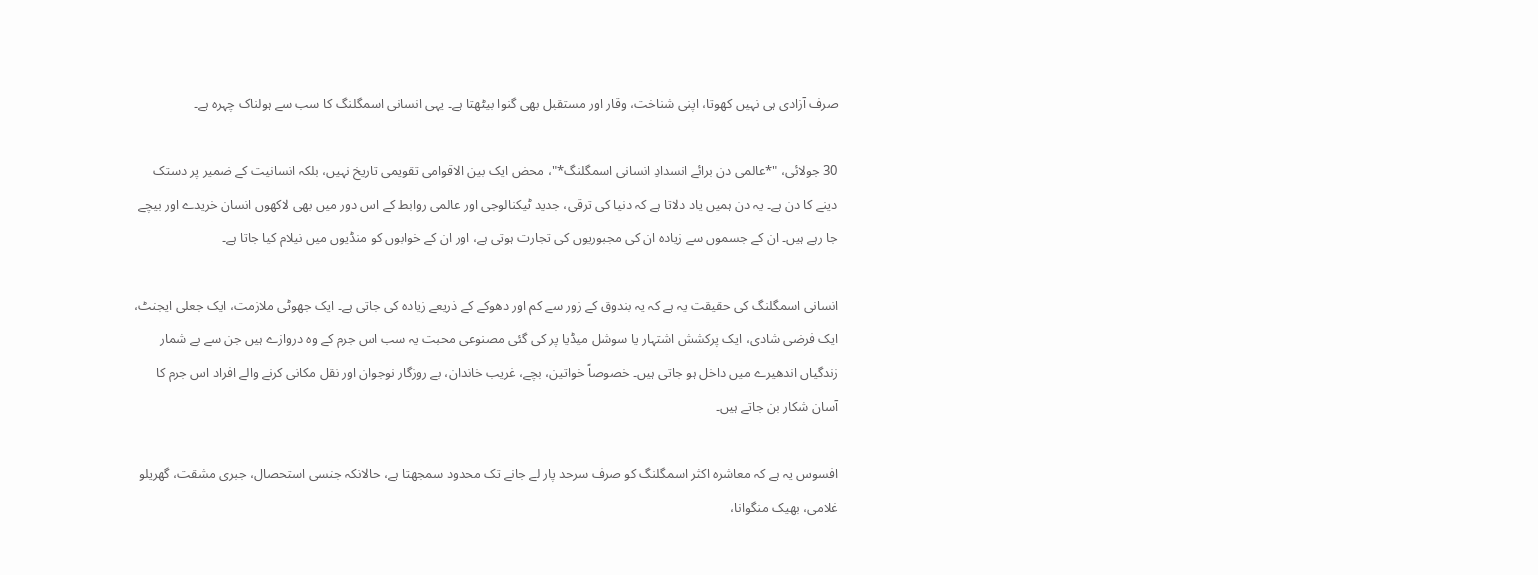صرف آزادی ہی نہیں کھوتا، اپنی شناخت، وقار اور مستقبل بھی گنوا بیٹھتا ہے۔ یہی انسانی اسمگلنگ کا سب سے ہولناک چہرہ ہے۔

30 جولائی، "*عالمی دن برائے انسدادِ انسانی اسمگلنگ*"، محض ایک بین الاقوامی تقویمی تاریخ نہیں، بلکہ انسانیت کے ضمیر پر دستک دینے کا دن ہے۔ یہ دن ہمیں یاد دلاتا ہے کہ دنیا کی ترقی، جدید ٹیکنالوجی اور عالمی روابط کے اس دور میں بھی لاکھوں انسان خریدے اور بیچے جا رہے ہیں۔ ان کے جسموں سے زیادہ ان کی مجبوریوں کی تجارت ہوتی ہے، اور ان کے خوابوں کو منڈیوں میں نیلام کیا جاتا ہے۔

انسانی اسمگلنگ کی حقیقت یہ ہے کہ یہ بندوق کے زور سے کم اور دھوکے کے ذریعے زیادہ کی جاتی ہے۔ ایک جھوٹی ملازمت، ایک جعلی ایجنٹ، ایک فرضی شادی، ایک پرکشش اشتہار یا سوشل میڈیا پر کی گئی مصنوعی محبت یہ سب اس جرم کے وہ دروازے ہیں جن سے بے شمار زندگیاں اندھیرے میں داخل ہو جاتی ہیں۔ خصوصاً خواتین، بچے، غریب خاندان، بے روزگار نوجوان اور نقل مکانی کرنے والے افراد اس جرم کا آسان شکار بن جاتے ہیں۔

افسوس یہ ہے کہ معاشرہ اکثر اسمگلنگ کو صرف سرحد پار لے جانے تک محدود سمجھتا ہے، حالانکہ جنسی استحصال، جبری مشقت، گھریلو غلامی، بھیک منگوانا،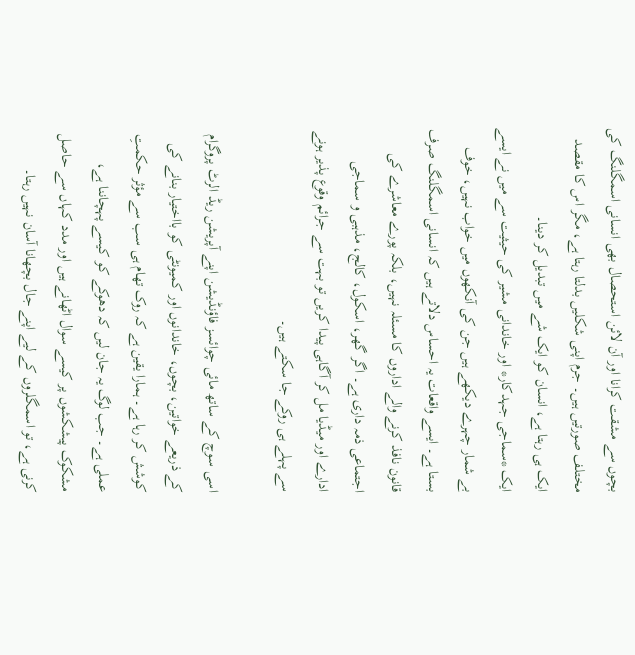بچوں سے مشقت کرانا اور آن لائن استحصال بھی انسانی اسمگلنگ کی مختلف صورتیں ہیں۔ جرم اپنی شکلیں بدلتا رہتا ہے، مگر اس کا مقصد ایک ہی رہتا ہے، انسان کو ایک شے میں تبدیل کر دینا۔
ایک *سماجی جہدکار* اور خاندانی مشیر کی حیثیت سے میں نے ایسے بے شمار چہرے دیکھے ہیں جن کی آنکھوں میں خواب نہیں، خوف بستا ہے۔ ایسے واقعات یہ احساس دلاتے ہیں کہ انسانی اسمگلنگ صرف قانون نافذ کرنے والے اداروں کا مسئلہ نہیں، بلکہ پورے معاشرے کی اجتماعی ذمہ داری ہے۔ اگر گھر، اسکول، کالج، مذہبی و سماجی ادارے اور میڈیا مل کر آگاہی پیدا کریں تو بہت سے جرائم وقوع پذیر ہونے سے پہلے ہی روکے جا سکتے ہیں۔

اسی سوچ کے ساتھ مائی چوائسز فاؤنڈیشن اپنے آپریشن ریڈ الرٹ پروگرام کے ذریعے خواتین، بچوں، خاندانوں اور کمیونٹی کو بااختیار بنانے کی کوشش کر رہا ہے۔ ہمارا یقین ہے کہ روک تھام ہی سب سے مؤثر حکمتِ عملی ہے۔ جب لوگ یہ جان لیں کہ دھوکے کو کیسے پہچاننا ہے، مشکوک پیشکشوں پر کیسے سوال اٹھانے ہیں اور مدد کہاں سے حاصل کرنی ہے، تو اسمگلروں کے لیے اپنے جال بچھانا آسان نہیں رہتا۔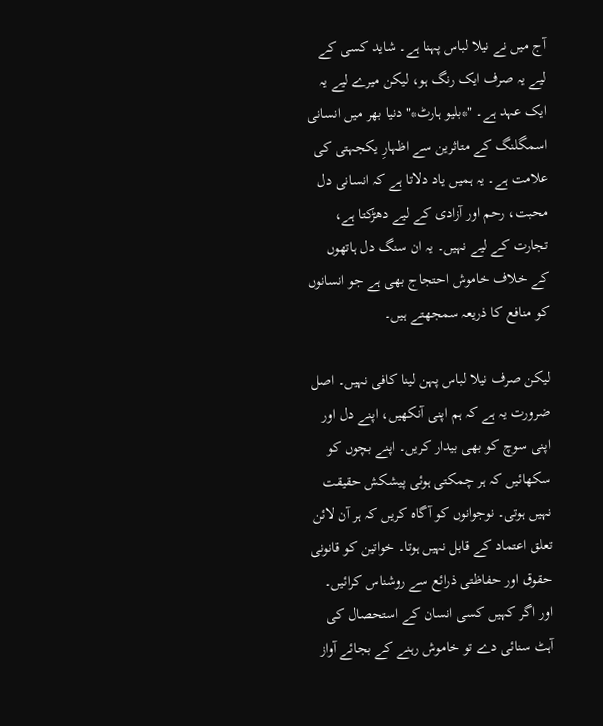آج میں نے نیلا لباس پہنا ہے۔ شاید کسی کے لیے یہ صرف ایک رنگ ہو، لیکن میرے لیے یہ ایک عہد ہے۔ "*بلیو ہارٹ*" دنیا بھر میں انسانی اسمگلنگ کے متاثرین سے اظہارِ یکجہتی کی علامت ہے۔ یہ ہمیں یاد دلاتا ہے کہ انسانی دل محبت، رحم اور آزادی کے لیے دھڑکتا ہے، تجارت کے لیے نہیں۔ یہ ان سنگ دل ہاتھوں کے خلاف خاموش احتجاج بھی ہے جو انسانوں کو منافع کا ذریعہ سمجھتے ہیں۔

لیکن صرف نیلا لباس پہن لینا کافی نہیں۔ اصل ضرورت یہ ہے کہ ہم اپنی آنکھیں، اپنے دل اور اپنی سوچ کو بھی بیدار کریں۔ اپنے بچوں کو سکھائیں کہ ہر چمکتی ہوئی پیشکش حقیقت نہیں ہوتی۔ نوجوانوں کو آگاہ کریں کہ ہر آن لائن تعلق اعتماد کے قابل نہیں ہوتا۔ خواتین کو قانونی حقوق اور حفاظتی ذرائع سے روشناس کرائیں۔ اور اگر کہیں کسی انسان کے استحصال کی آہٹ سنائی دے تو خاموش رہنے کے بجائے آواز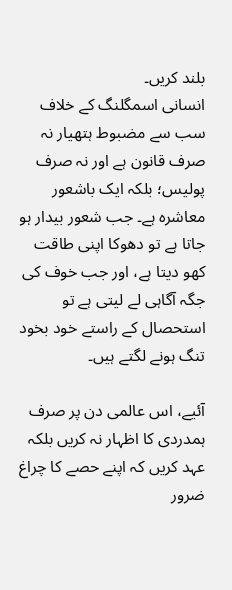بلند کریں۔
انسانی اسمگلنگ کے خلاف سب سے مضبوط ہتھیار نہ صرف قانون ہے اور نہ صرف پولیس؛ بلکہ ایک باشعور معاشرہ ہے۔ جب شعور بیدار ہو جاتا ہے تو دھوکا اپنی طاقت کھو دیتا ہے، اور جب خوف کی جگہ آگاہی لے لیتی ہے تو استحصال کے راستے خود بخود تنگ ہونے لگتے ہیں۔

آئیے، اس عالمی دن پر صرف ہمدردی کا اظہار نہ کریں بلکہ عہد کریں کہ اپنے حصے کا چراغ ضرور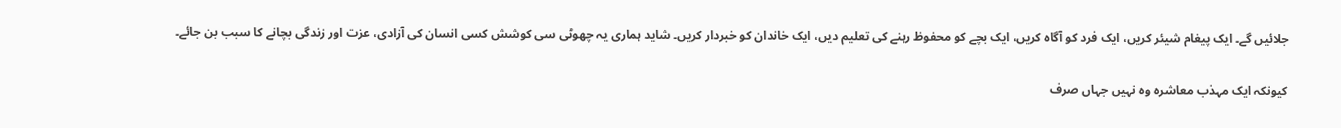جلائیں گے۔ ایک پیغام شیئر کریں، ایک فرد کو آگاہ کریں، ایک بچے کو محفوظ رہنے کی تعلیم دیں، ایک خاندان کو خبردار کریں۔ شاید ہماری یہ چھوٹی سی کوشش کسی انسان کی آزادی، عزت اور زندگی بچانے کا سبب بن جائے۔

کیونکہ ایک مہذب معاشرہ وہ نہیں جہاں صرف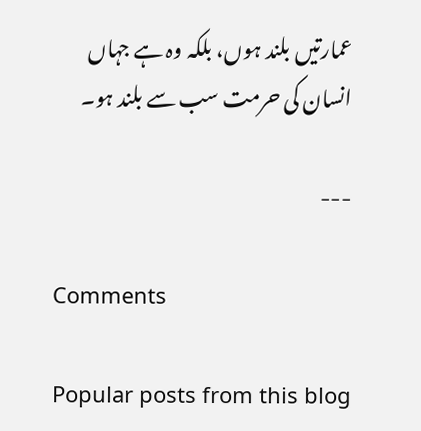عمارتیں بلند ہوں، بلکہ وہ ہے جہاں انسان کی حرمت سب سے بلند ہو۔

---

Comments

Popular posts from this blog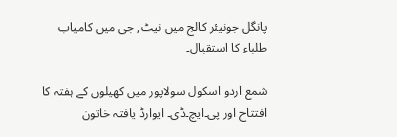پانگل جونیئر کالج میں نیٹ, جی میں کامیاب طلباء کا استقبال۔

شمع اردو اسکول سولاپور میں کھیلوں کے ہفتہ کا افتتاح اور پی۔ایچ۔ڈی۔ ایوارڈ یافتہ خاتون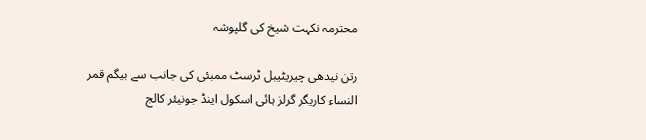محترمہ نکہت شیخ کی گلپوشہ

رتن نیدھی چیریٹیبل ٹرسٹ ممبئی کی جانب سے بیگم قمر النساء کاریگر گرلز ہائی اسکول اینڈ جونیئر کالج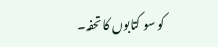کو سو کتابوں کا تحفہ۔